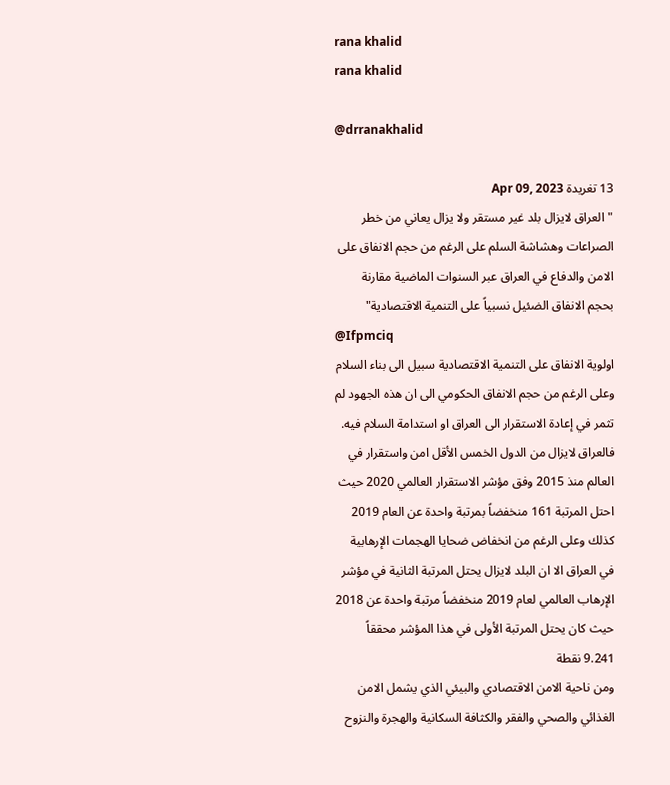rana khalid
rana khalid

@drranakhalid

13 تغريدة Apr 09, 2023
"العراق لايزال بلد غير مستقر ولا يزال يعاني من خطر الصراعات وهشاشة السلم على الرغم من حجم الانفاق على الامن والدفاع في العراق عبر السنوات الماضية مقارنة بحجم الانفاق الضئيل نسبياً على التنمية الاقتصادية"
@Ifpmciq
اولوية الانفاق على التنمية الاقتصادية سبيل الى بناء السلام
وعلى الرغم من حجم الانفاق الحكومي الى ان هذه الجهود لم تثمر في إعادة الاستقرار الى العراق او استدامة السلام فيه. فالعراق لايزال من الدول الخمس الأقل امن واستقرار في العالم منذ 2015 وفق مؤشر الاستقرار العالمي 2020 حيث احتل المرتبة 161 منخفضاً بمرتبة واحدة عن العام 2019
كذلك وعلى الرغم من انخفاض ضحايا الهجمات الإرهابية في العراق الا ان البلد لايزال يحتل المرتبة الثانية في مؤشر الإرهاب العالمي لعام 2019 منخفضاً مرتبة واحدة عن 2018 حيث كان يحتل المرتبة الأولى في هذا المؤشر محققاً 9.241 نقطة
ومن ناحية الامن الاقتصادي والبيئي الذي يشمل الامن الغذائي والصحي والفقر والكثافة السكانية والهجرة والنزوح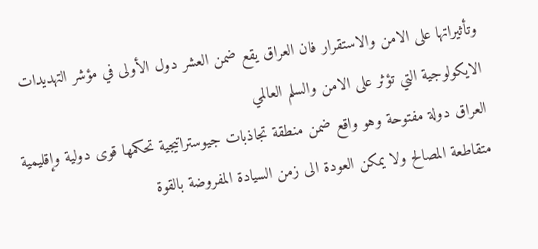وتأثيراتها على الامن والاستقرار فان العراق يقع ضمن العشر دول الأولى في مؤشر التهديدات الايكولوجية التي تؤثر على الامن والسلم العالمي
العراق دولة مفتوحة وهو واقع ضمن منطقة تجاذبات جيوستراتيجية تحكمها قوى دولية وإقليمية متقاطعة المصالح ولا يمكن العودة الى زمن السيادة المفروضة بالقوة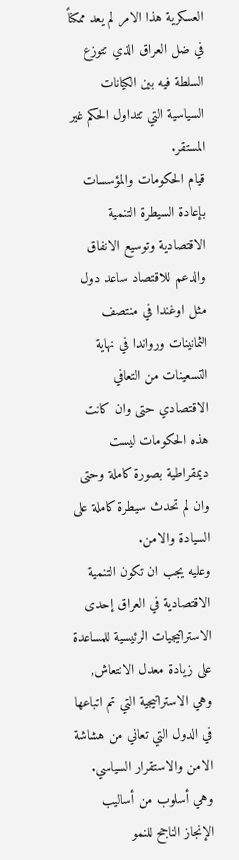العسكرية هذا الامر لم يعد ممكناً في ضل العراق الذي تتوزع السلطة فيه بين الكيانات السياسية التي تتداول الحكم غير المستقر.
قيام الحكومات والمؤسسات بإعادة السيطرة التنمية الاقتصادية وتوسيع الانفاق والدعم للاقتصاد ساعد دول مثل اوغندا في منتصف الثمانينات ورواندا في نهاية التسعينات من التعافي الاقتصادي حتى وان كانت هذه الحكومات ليست ديمقراطية بصورة كاملة وحتى وان لم تحدث سيطرة كاملة على السيادة والامن.
وعليه يجب ان تكون التنمية الاقتصادية في العراق إحدى الاستراتيجيات الرئيسية للمساعدة على زيادة معدل الانتعاش, وهي الاستراتيجية التي تم اتباعها في الدول التي تعاني من هشاشة الامن والاستقرار السياسي. وهي أسلوب من أساليب الإنجاز الناجح للنمو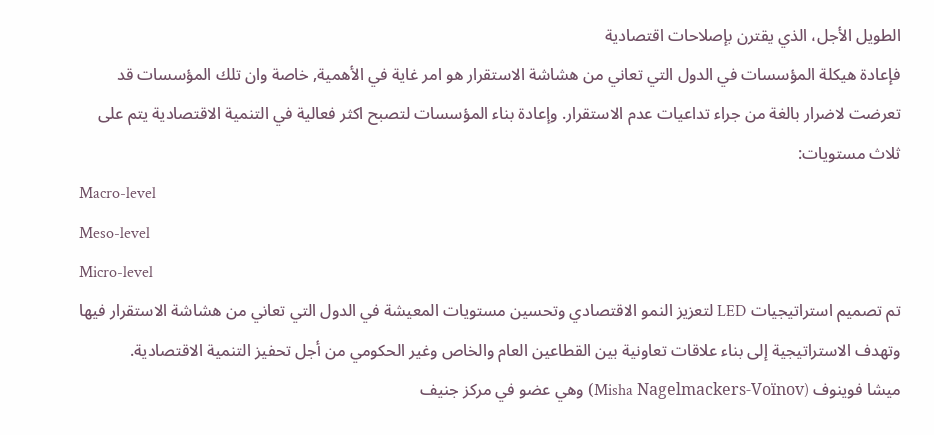الطويل الأجل، الذي يقترن بإصلاحات اقتصادية
فإعادة هيكلة المؤسسات في الدول التي تعاني من هشاشة الاستقرار هو امر غاية في الأهمية, خاصة وان تلك المؤسسات قد تعرضت لاضرار بالغة من جراء تداعيات عدم الاستقرار. وإعادة بناء المؤسسات لتصبح اكثر فعالية في التنمية الاقتصادية يتم على ثلاث مستويات:
Macro-level
Meso-level
Micro-level
تم تصميم استراتيجيات LED لتعزيز النمو الاقتصادي وتحسين مستويات المعيشة في الدول التي تعاني من هشاشة الاستقرار فيها وتهدف الاستراتيجية إلى بناء علاقات تعاونية بين القطاعين العام والخاص وغير الحكومي من أجل تحفيز التنمية الاقتصادية.
ميشا فوينوف (Misha Nagelmackers-Voïnov) وهي عضو في مركز جنيف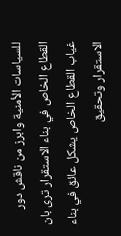للسياسات الأمنية وابرز من ناقش دور القطاع الخاص في بناء الاستقرار ترى بان غياب القطاع الخاص يشكل عائق في بناء الاستقرار وتحقيق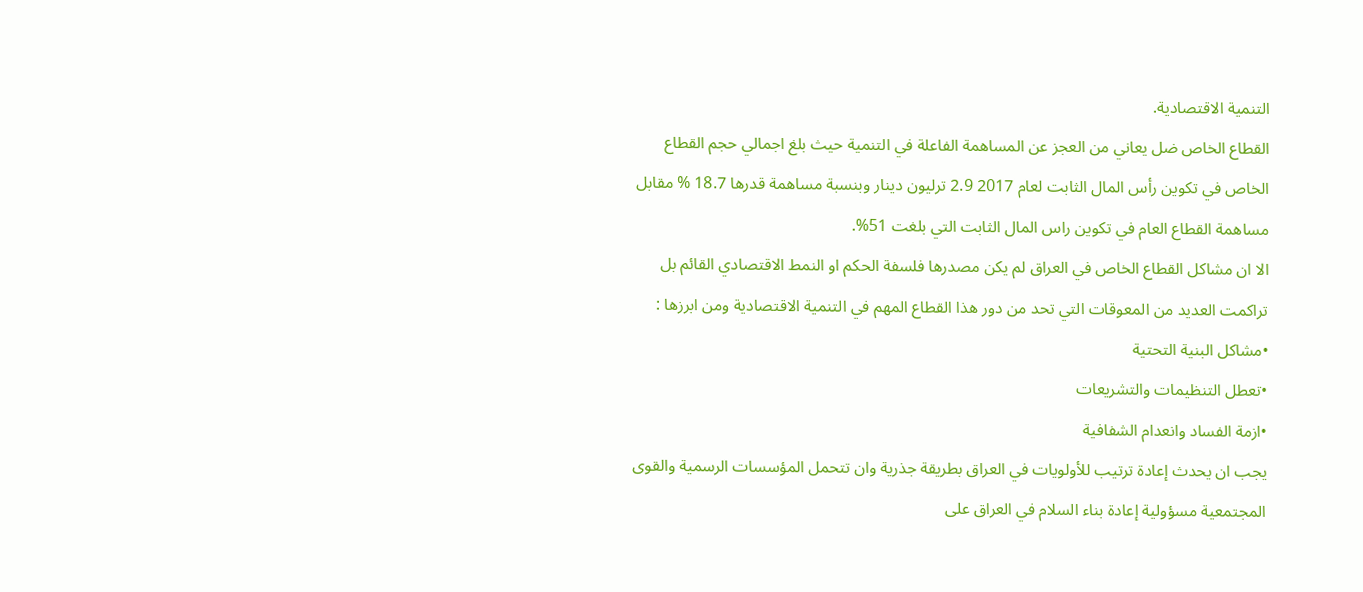التنمية الاقتصادية.
القطاع الخاص ضل يعاني من العجز عن المساهمة الفاعلة في التنمية حيث بلغ اجمالي حجم القطاع الخاص في تكوين رأس المال الثابت لعام 2017 2.9 ترليون دينار وبنسبة مساهمة قدرها 18.7 % مقابل مساهمة القطاع العام في تكوين راس المال الثابت التي بلغت 51%.
الا ان مشاكل القطاع الخاص في العراق لم يكن مصدرها فلسفة الحكم او النمط الاقتصادي القائم بل تراكمت العديد من المعوقات التي تحد من دور هذا القطاع المهم في التنمية الاقتصادية ومن ابرزها :
•مشاكل البنية التحتية
•تعطل التنظيمات والتشريعات
•ازمة الفساد وانعدام الشفافية
يجب ان يحدث إعادة ترتيب للأولويات في العراق بطريقة جذرية وان تتحمل المؤسسات الرسمية والقوى المجتمعية مسؤولية إعادة بناء السلام في العراق على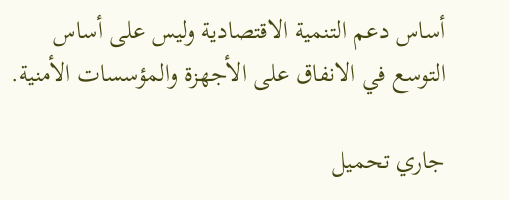أساس دعم التنمية الاقتصادية وليس على أساس التوسع في الانفاق على الأجهزة والمؤسسات الأمنية.

جاري تحميل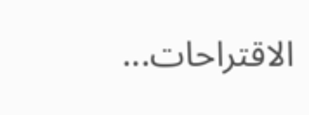الاقتراحات...